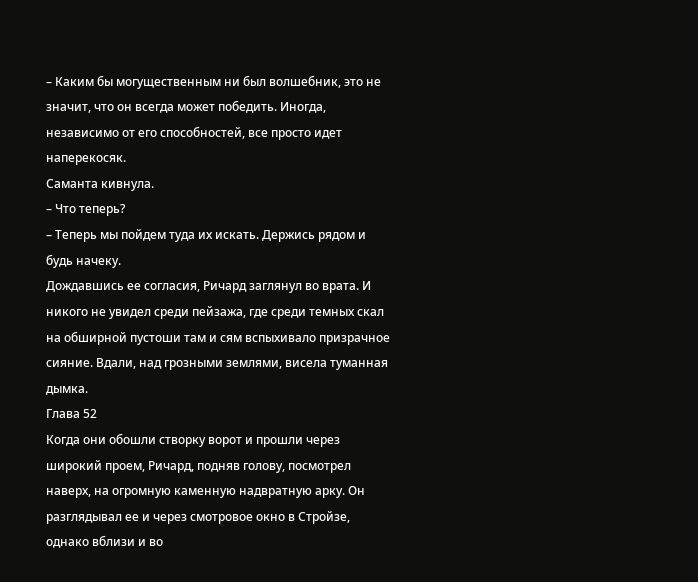– Каким бы могущественным ни был волшебник, это не значит, что он всегда может победить. Иногда, независимо от его способностей, все просто идет наперекосяк.
Саманта кивнула.
– Что теперь?
– Теперь мы пойдем туда их искать. Держись рядом и будь начеку.
Дождавшись ее согласия, Ричард заглянул во врата. И никого не увидел среди пейзажа, где среди темных скал на обширной пустоши там и сям вспыхивало призрачное сияние. Вдали, над грозными землями, висела туманная дымка.
Глава 52
Когда они обошли створку ворот и прошли через широкий проем, Ричард, подняв голову, посмотрел наверх, на огромную каменную надвратную арку. Он разглядывал ее и через смотровое окно в Стройзе, однако вблизи и во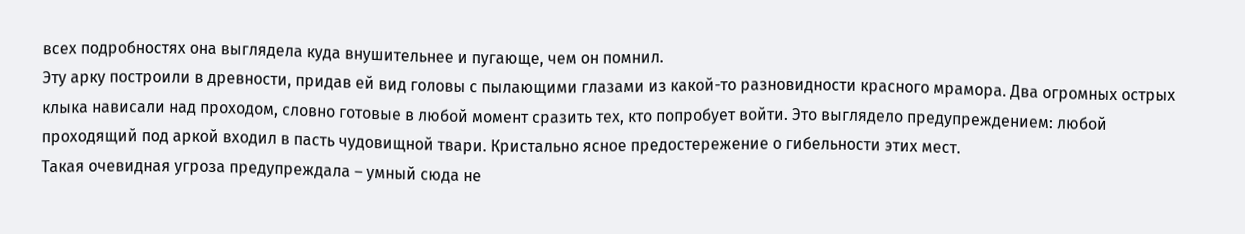всех подробностях она выглядела куда внушительнее и пугающе, чем он помнил.
Эту арку построили в древности, придав ей вид головы с пылающими глазами из какой-то разновидности красного мрамора. Два огромных острых клыка нависали над проходом, словно готовые в любой момент сразить тех, кто попробует войти. Это выглядело предупреждением: любой проходящий под аркой входил в пасть чудовищной твари. Кристально ясное предостережение о гибельности этих мест.
Такая очевидная угроза предупреждала – умный сюда не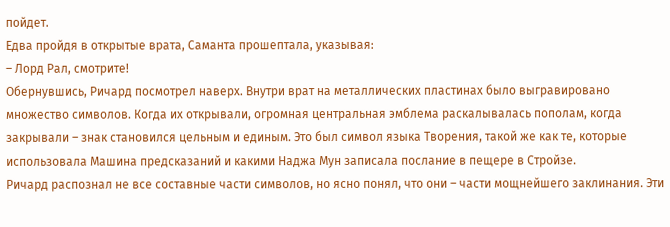пойдет.
Едва пройдя в открытые врата, Саманта прошептала, указывая:
– Лорд Рал, смотрите!
Обернувшись, Ричард посмотрел наверх. Внутри врат на металлических пластинах было выгравировано множество символов. Когда их открывали, огромная центральная эмблема раскалывалась пополам, когда закрывали – знак становился цельным и единым. Это был символ языка Творения, такой же как те, которые использовала Машина предсказаний и какими Наджа Мун записала послание в пещере в Стройзе.
Ричард распознал не все составные части символов, но ясно понял, что они – части мощнейшего заклинания. Эти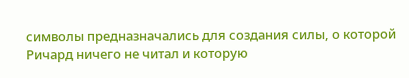символы предназначались для создания силы, о которой Ричард ничего не читал и которую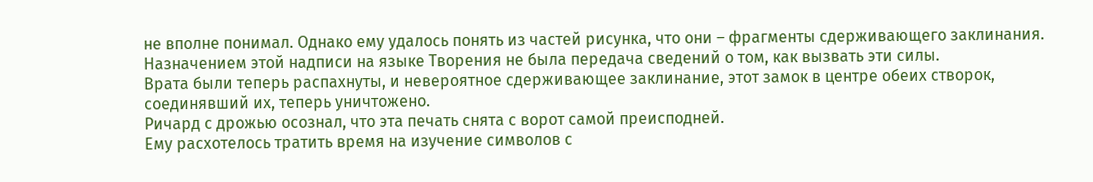не вполне понимал. Однако ему удалось понять из частей рисунка, что они – фрагменты сдерживающего заклинания. Назначением этой надписи на языке Творения не была передача сведений о том, как вызвать эти силы.
Врата были теперь распахнуты, и невероятное сдерживающее заклинание, этот замок в центре обеих створок, соединявший их, теперь уничтожено.
Ричард с дрожью осознал, что эта печать снята с ворот самой преисподней.
Ему расхотелось тратить время на изучение символов с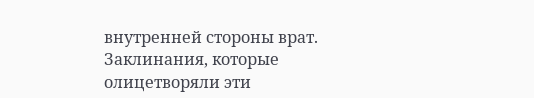внутренней стороны врат. Заклинания, которые олицетворяли эти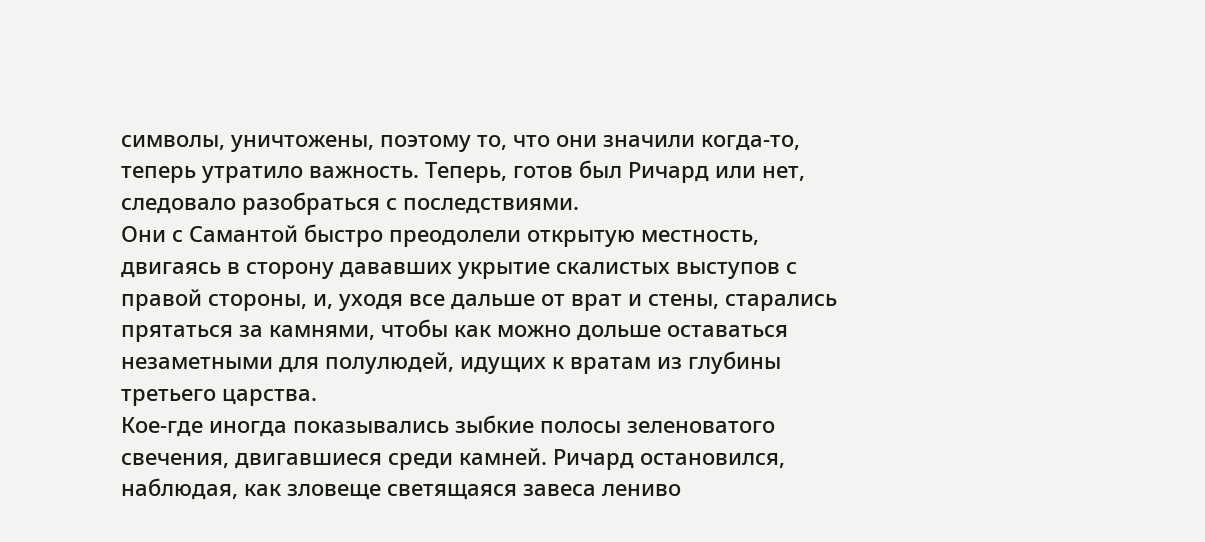символы, уничтожены, поэтому то, что они значили когда-то, теперь утратило важность. Теперь, готов был Ричард или нет, следовало разобраться с последствиями.
Они с Самантой быстро преодолели открытую местность, двигаясь в сторону дававших укрытие скалистых выступов с правой стороны, и, уходя все дальше от врат и стены, старались прятаться за камнями, чтобы как можно дольше оставаться незаметными для полулюдей, идущих к вратам из глубины третьего царства.
Кое-где иногда показывались зыбкие полосы зеленоватого свечения, двигавшиеся среди камней. Ричард остановился, наблюдая, как зловеще светящаяся завеса лениво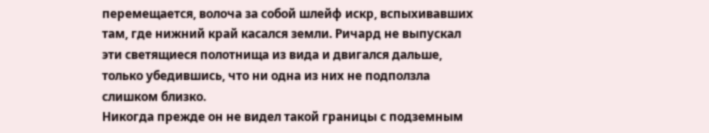перемещается, волоча за собой шлейф искр, вспыхивавших там, где нижний край касался земли. Ричард не выпускал эти светящиеся полотнища из вида и двигался дальше, только убедившись, что ни одна из них не подползла слишком близко.
Никогда прежде он не видел такой границы с подземным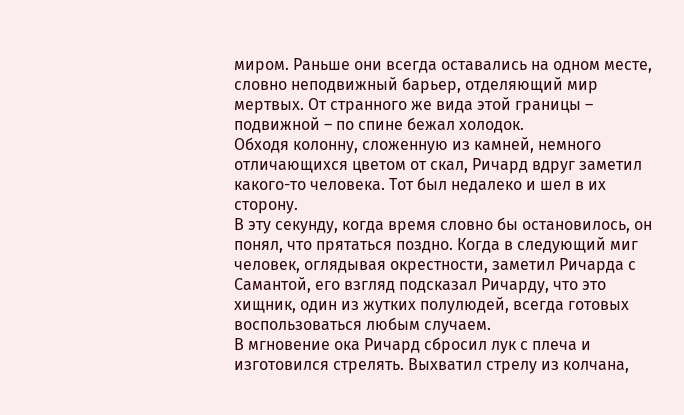миром. Раньше они всегда оставались на одном месте, словно неподвижный барьер, отделяющий мир мертвых. От странного же вида этой границы – подвижной – по спине бежал холодок.
Обходя колонну, сложенную из камней, немного отличающихся цветом от скал, Ричард вдруг заметил какого-то человека. Тот был недалеко и шел в их сторону.
В эту секунду, когда время словно бы остановилось, он понял, что прятаться поздно. Когда в следующий миг человек, оглядывая окрестности, заметил Ричарда с Самантой, его взгляд подсказал Ричарду, что это хищник, один из жутких полулюдей, всегда готовых воспользоваться любым случаем.
В мгновение ока Ричард сбросил лук с плеча и изготовился стрелять. Выхватил стрелу из колчана,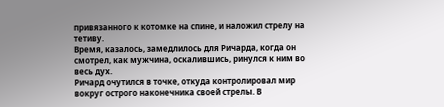привязанного к котомке на спине, и наложил стрелу на тетиву.
Время, казалось, замедлилось для Ричарда, когда он смотрел, как мужчина, оскалившись, ринулся к ним во весь дух.
Ричард очутился в точке, откуда контролировал мир вокруг острого наконечника своей стрелы. В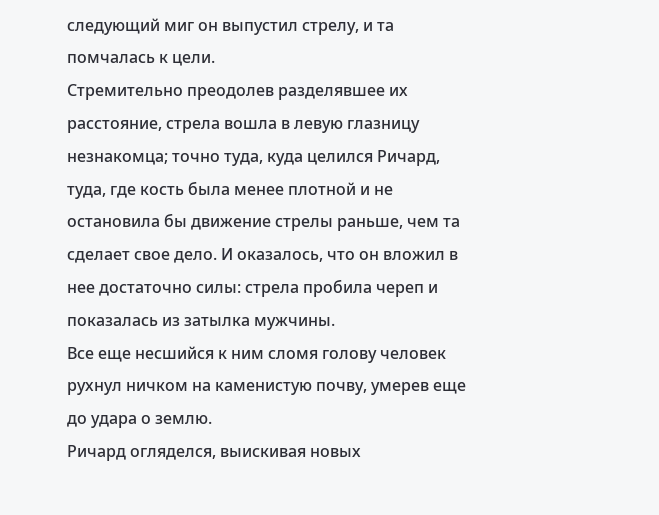следующий миг он выпустил стрелу, и та помчалась к цели.
Стремительно преодолев разделявшее их расстояние, стрела вошла в левую глазницу незнакомца; точно туда, куда целился Ричард, туда, где кость была менее плотной и не остановила бы движение стрелы раньше, чем та сделает свое дело. И оказалось, что он вложил в нее достаточно силы: стрела пробила череп и показалась из затылка мужчины.
Все еще несшийся к ним сломя голову человек рухнул ничком на каменистую почву, умерев еще до удара о землю.
Ричард огляделся, выискивая новых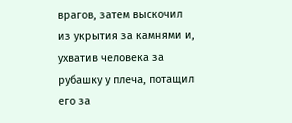врагов, затем выскочил из укрытия за камнями и, ухватив человека за рубашку у плеча, потащил его за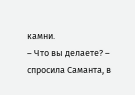камни.
– Что вы делаете? – спросила Саманта, в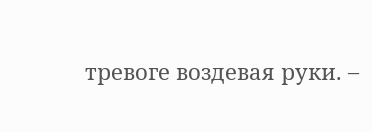тревоге воздевая руки. –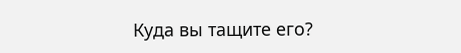Куда вы тащите его?